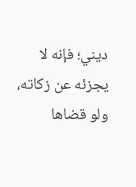ديني؛ فإنه لا يجزئه عن زكاته، ولو قضاها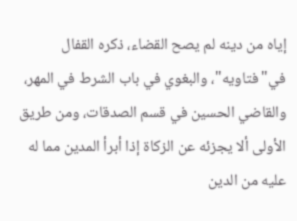إياه من دينه لم يصح القضاء، ذكره القفال في"فتاويه"، والبغوي في باب الشرط في المهر، والقاضي الحسين في قسم الصدقات، ومن طريق الأولى ألا يجزئه عن الزكاة إذا أبرأ المدين مما له عليه من الدين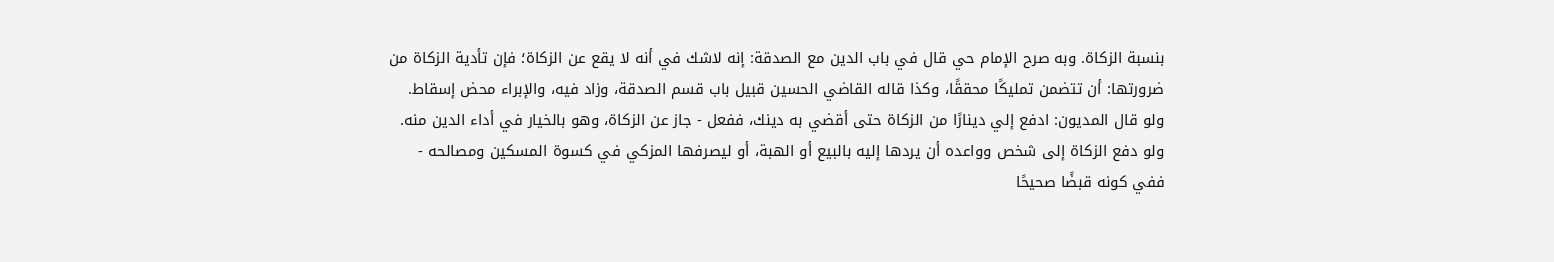بنسبة الزكاة. وبه صرح الإمام حي قال في باب الدين مع الصدقة: إنه لاشك في أنه لا يقع عن الزكاة؛ فإن تأدية الزكاة من ضرورتها: أن تتضمن تمليكًا محققًا، وكذا قاله القاضي الحسين قبيل باب قسم الصدقة، وزاد فيه، والإبراء محض إسقاط.
ولو قال المديون: ادفع إلي دينارًا من الزكاة حتى أقضي به دينك، ففعل - جاز عن الزكاة، وهو بالخيار في أداء الدين منه.
ولو دفع الزكاة إلى شخص وواعده أن يردها إليه بالبيع أو الهبة، أو ليصرفها المزكي في كسوة المسكين ومصالحه - ففي كونه قبضًا صحيحًا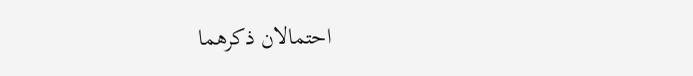احتمالان ذكرهما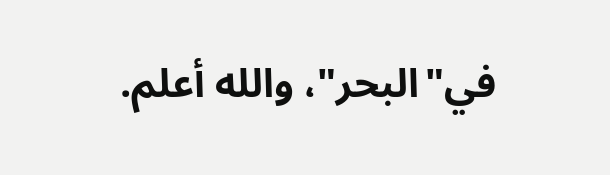في"البحر"، والله أعلم.